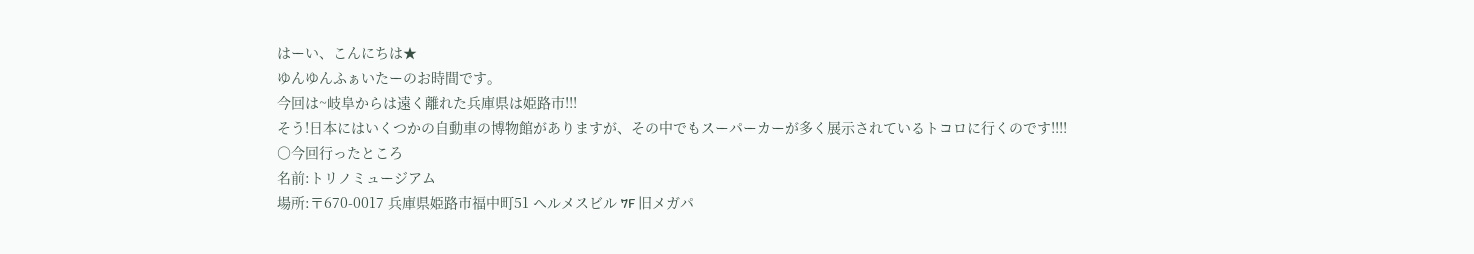はーい、こんにちは★
ゆんゆんふぁいたーのお時間です。
今回は~岐阜からは遠く離れた兵庫県は姫路市!!!
そう!日本にはいくつかの自動車の博物館がありますが、その中でもスーパーカーが多く展示されているトコロに行くのです!!!!
○今回行ったところ
名前:トリノミュージアム
場所:〒670-0017 兵庫県姫路市福中町51 ヘルメスビル 7F 旧メガパ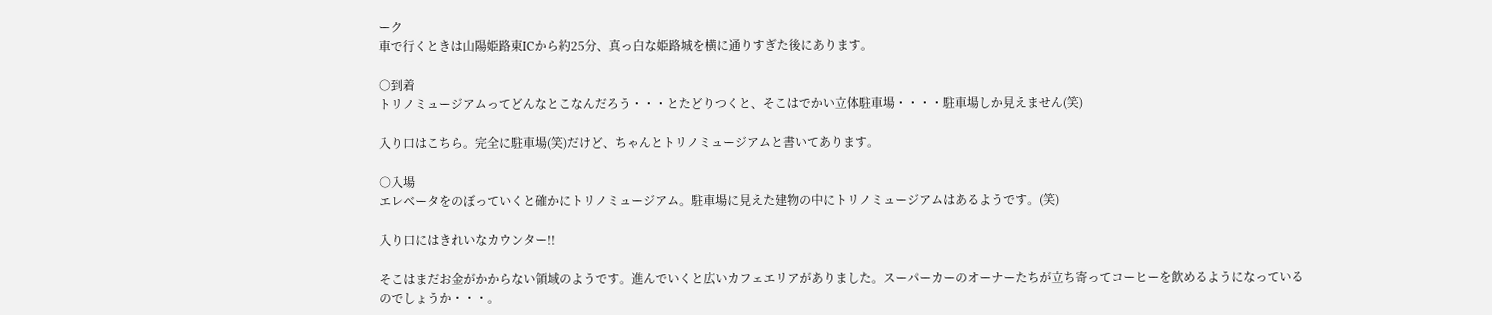ーク
車で行くときは山陽姫路東ICから約25分、真っ白な姫路城を横に通りすぎた後にあります。

○到着
トリノミュージアムってどんなとこなんだろう・・・とたどりつくと、そこはでかい立体駐車場・・・・駐車場しか見えません(笑)

入り口はこちら。完全に駐車場(笑)だけど、ちゃんとトリノミュージアムと書いてあります。

○入場
エレベータをのぼっていくと確かにトリノミュージアム。駐車場に見えた建物の中にトリノミュージアムはあるようです。(笑)

入り口にはきれいなカウンター!!

そこはまだお金がかからない領域のようです。進んでいくと広いカフェエリアがありました。スーパーカーのオーナーたちが立ち寄ってコーヒーを飲めるようになっているのでしょうか・・・。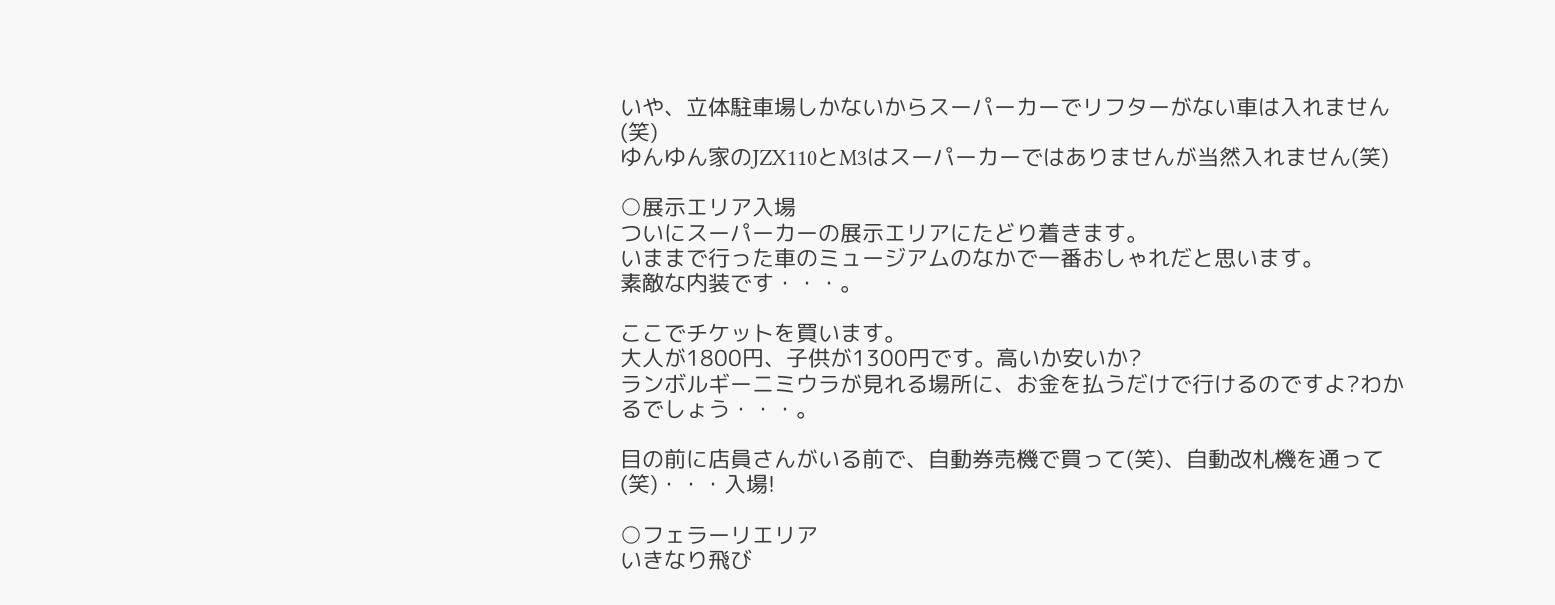いや、立体駐車場しかないからスーパーカーでリフターがない車は入れません(笑)
ゆんゆん家のJZX110とM3はスーパーカーではありませんが当然入れません(笑)

○展示エリア入場
ついにスーパーカーの展示エリアにたどり着きます。
いままで行った車のミュージアムのなかで一番おしゃれだと思います。
素敵な内装です・・・。

ここでチケットを買います。
大人が1800円、子供が1300円です。高いか安いか?
ランボルギーニミウラが見れる場所に、お金を払うだけで行けるのですよ?わかるでしょう・・・。

目の前に店員さんがいる前で、自動券売機で買って(笑)、自動改札機を通って(笑)・・・入場!

○フェラーリエリア
いきなり飛び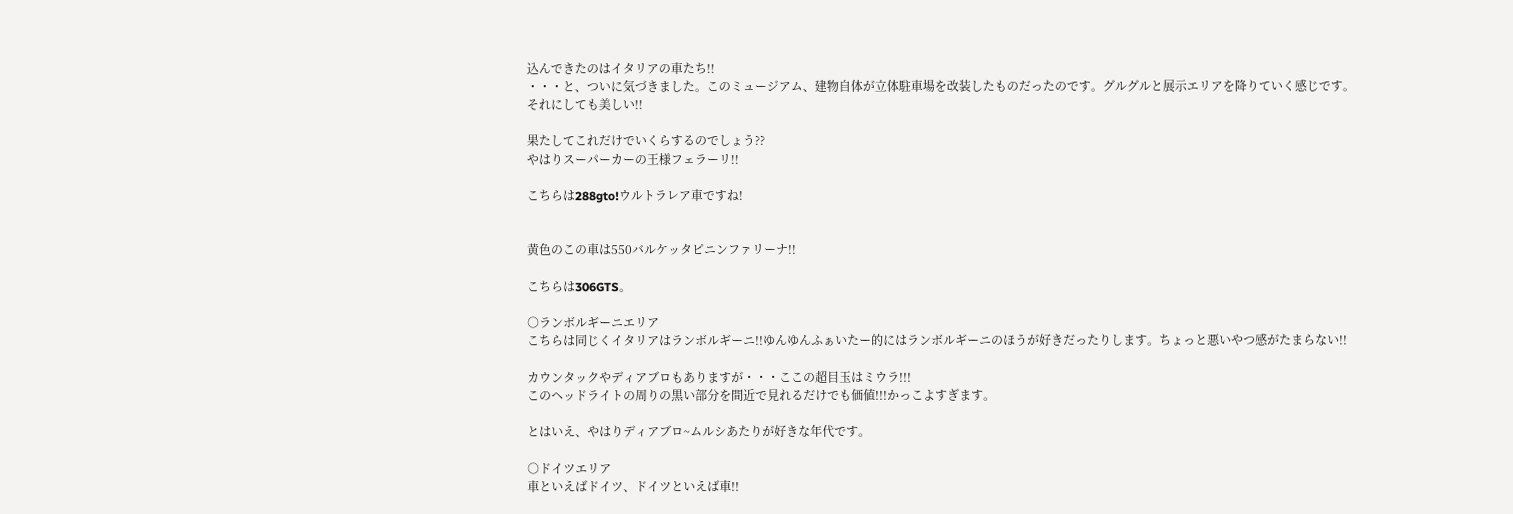込んできたのはイタリアの車たち!!
・・・と、ついに気づきました。このミュージアム、建物自体が立体駐車場を改装したものだったのです。グルグルと展示エリアを降りていく感じです。
それにしても美しい!!

果たしてこれだけでいくらするのでしょう??
やはりスーパーカーの王様フェラーリ!!

こちらは288gto!ウルトラレア車ですね!


黄色のこの車は550バルケッタピニンファリーナ!!

こちらは306GTS。

○ランボルギーニエリア
こちらは同じくイタリアはランボルギーニ!!ゆんゆんふぁいたー的にはランボルギーニのほうが好きだったりします。ちょっと悪いやつ感がたまらない!!

カウンタックやディアブロもありますが・・・ここの超目玉はミウラ!!!
このヘッドライトの周りの黒い部分を間近で見れるだけでも価値!!!かっこよすぎます。

とはいえ、やはりディアブロ~ムルシあたりが好きな年代です。

○ドイツエリア
車といえばドイツ、ドイツといえば車!!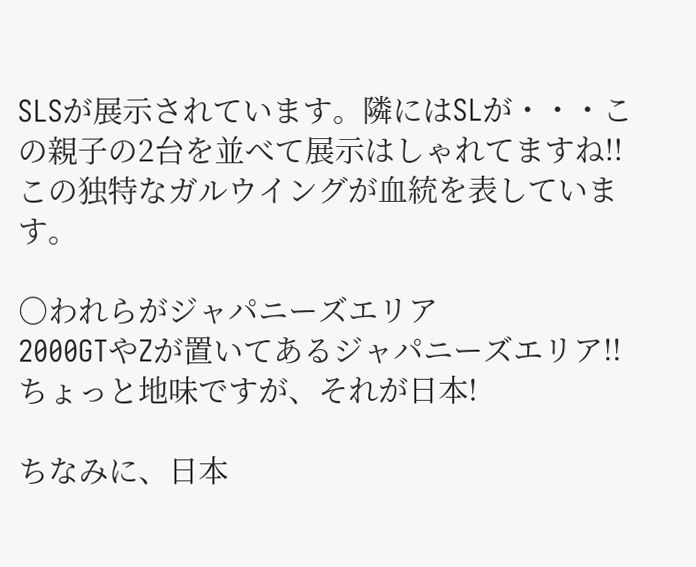SLSが展示されています。隣にはSLが・・・この親子の2台を並べて展示はしゃれてますね!!この独特なガルウイングが血統を表しています。

○われらがジャパニーズエリア
2000GTやZが置いてあるジャパニーズエリア!!
ちょっと地味ですが、それが日本!

ちなみに、日本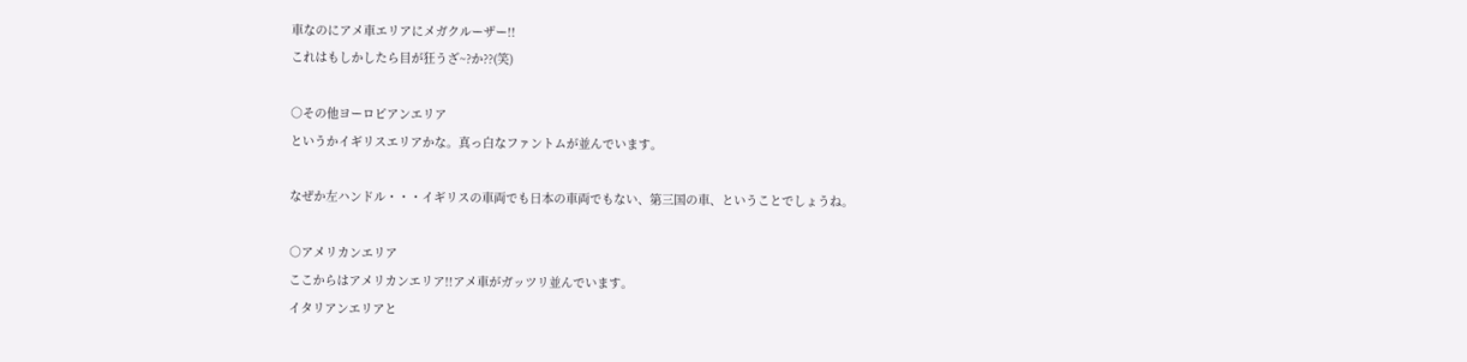車なのにアメ車エリアにメガクルーザー!!
これはもしかしたら目が狂うざ~?か??(笑)

○その他ヨーロピアンエリア
というかイギリスエリアかな。真っ白なファントムが並んでいます。

なぜか左ハンドル・・・イギリスの車両でも日本の車両でもない、第三国の車、ということでしょうね。

○アメリカンエリア
ここからはアメリカンエリア!!アメ車がガッツリ並んでいます。
イタリアンエリアと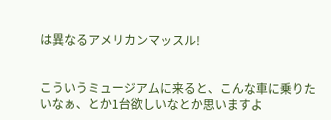は異なるアメリカンマッスル!


こういうミュージアムに来ると、こんな車に乗りたいなぁ、とか1台欲しいなとか思いますよ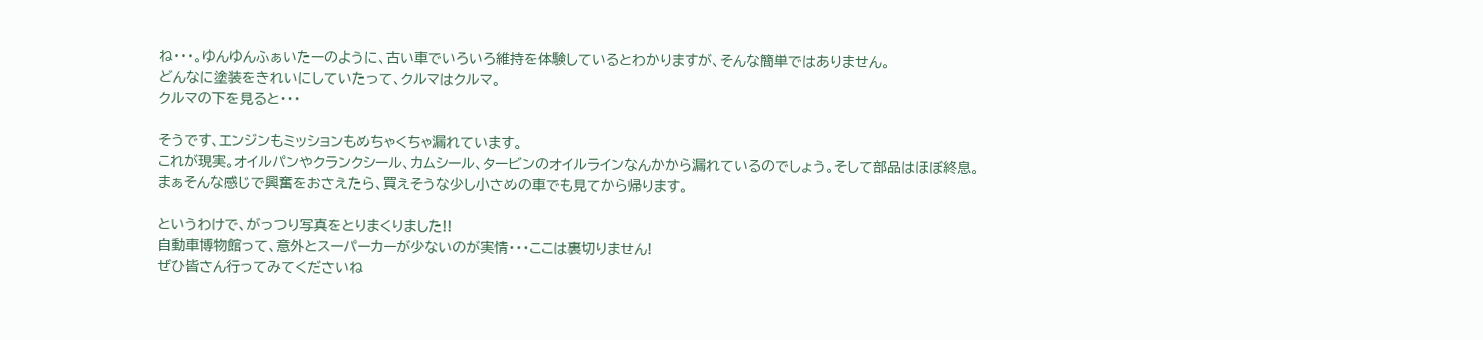ね・・・。ゆんゆんふぁいたーのように、古い車でいろいろ維持を体験しているとわかりますが、そんな簡単ではありません。
どんなに塗装をきれいにしていたって、クルマはクルマ。
クルマの下を見ると・・・

そうです、エンジンもミッションもめちゃくちゃ漏れています。
これが現実。オイルパンやクランクシール、カムシール、タービンのオイルラインなんかから漏れているのでしょう。そして部品はほぼ終息。
まぁそんな感じで興奮をおさえたら、買えそうな少し小さめの車でも見てから帰ります。

というわけで、がっつり写真をとりまくりました!!
自動車博物館って、意外とスーパーカーが少ないのが実情・・・ここは裏切りません!
ぜひ皆さん行ってみてくださいね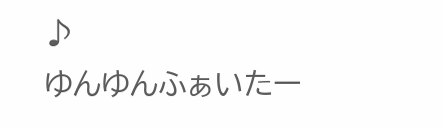♪
ゆんゆんふぁいたー